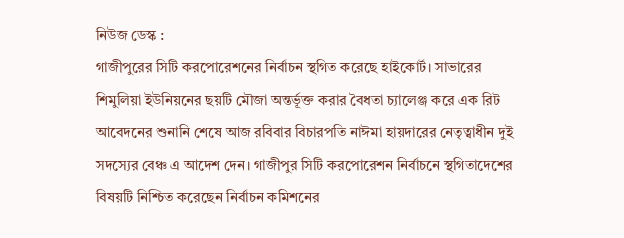নিউজ ডেস্ক :
গাজীপুরের সিটি করপোরেশনের নির্বাচন স্থগিত করেছে হাইকোর্ট। সাভারের শিমুলিয়া ইউনিয়নের ছয়টি মৌজা অন্তর্ভূক্ত করার বৈধতা চ্যালেঞ্জ করে এক রিট আবেদনের শুনানি শেষে আজ রবিবার বিচারপতি নাঈমা হায়দারের নেতৃত্বাধীন দুই সদস্যের বেঞ্চ এ আদেশ দেন। গাজীপুর সিটি করপোরেশন নির্বাচনে স্থগিতাদেশের বিষয়টি নিশ্চিত করেছেন নির্বাচন কমিশনের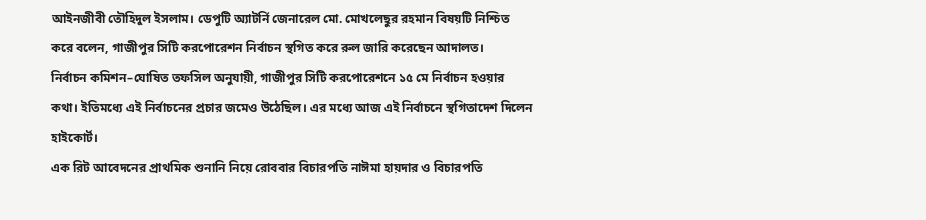আইনজীবী তৌহিদুল ইসলাম। ডেপুটি অ্যাটর্নি জেনারেল মো. মোখলেছুর রহমান বিষয়টি নিশ্চিত করে বলেন, গাজীপুর সিটি করপোরেশন নির্বাচন স্থগিত করে রুল জারি করেছেন আদালত।
নির্বাচন কমিশন–ঘোষিত তফসিল অনুযায়ী, গাজীপুর সিটি করপোরেশনে ১৫ মে নির্বাচন হওয়ার কথা। ইতিমধ্যে এই নির্বাচনের প্রচার জমেও উঠেছিল। এর মধ্যে আজ এই নির্বাচনে স্থগিতাদেশ দিলেন হাইকোর্ট।
এক রিট আবেদনের প্রাথমিক শুনানি নিয়ে রোববার বিচারপতি নাঈমা হায়দার ও বিচারপতি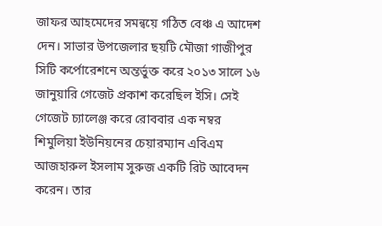জাফর আহমেদের সমন্বয়ে গঠিত বেঞ্চ এ আদেশ দেন। সাভার উপজেলার ছয়টি মৌজা গাজীপুর সিটি কর্পোরেশনে অন্তর্ভুক্ত করে ২০১৩ সালে ১৬ জানুয়ারি গেজেট প্রকাশ করেছিল ইসি। সেই গেজেট চ্যালেঞ্জ করে রোববার এক নম্বর শিমুলিয়া ইউনিয়নের চেয়ারম্যান এবিএম আজহারুল ইসলাম সুরুজ একটি রিট আবেদন করেন। তার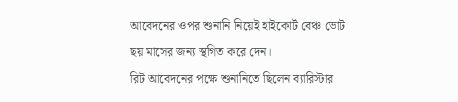আবেদনের ওপর শুনানি নিয়েই হাইকোর্ট বেঞ্চ ভোট ছয় মাসের জন্য স্থগিত করে দেন।
রিট আবেদনের পক্ষে শুনানিতে ছিলেন ব্যারিস্টার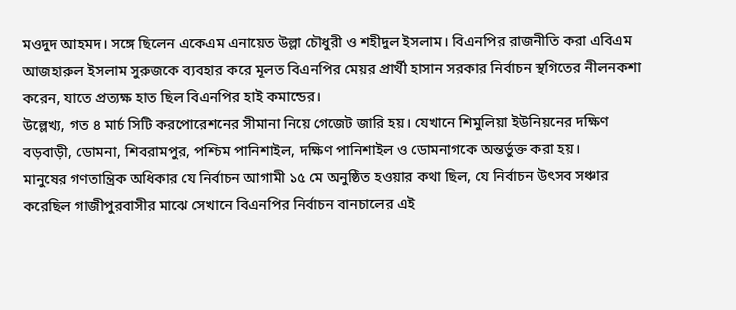মওদুদ আহমদ। সঙ্গে ছিলেন একেএম এনায়েত উল্লা চৌধুরী ও শহীদুল ইসলাম। বিএনপির রাজনীতি করা এবিএম আজহারুল ইসলাম সুরুজকে ব্যবহার করে মূলত বিএনপির মেয়র প্রার্থী হাসান সরকার নির্বাচন স্থগিতের নীলনকশা করেন, যাতে প্রত্যক্ষ হাত ছিল বিএনপির হাই কমান্ডের।
উল্লেখ্য, গত ৪ মার্চ সিটি করপোরেশনের সীমানা নিয়ে গেজেট জারি হয়। যেখানে শিমুলিয়া ইউনিয়নের দক্ষিণ বড়বাড়ী, ডোমনা, শিবরামপুর, পশ্চিম পানিশাইল, দক্ষিণ পানিশাইল ও ডোমনাগকে অন্তর্ভুক্ত করা হয়।
মানুষের গণতান্ত্রিক অধিকার যে নির্বাচন আগামী ১৫ মে অনুষ্ঠিত হওয়ার কথা ছিল, যে নির্বাচন উৎসব সঞ্চার করেছিল গাজীপুরবাসীর মাঝে সেখানে বিএনপির নির্বাচন বানচালের এই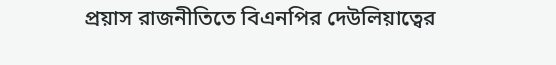প্রয়াস রাজনীতিতে বিএনপির দেউলিয়াত্বের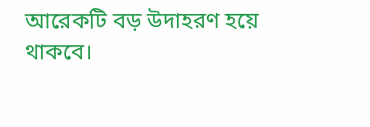আরেকটি বড় উদাহরণ হয়ে থাকবে।